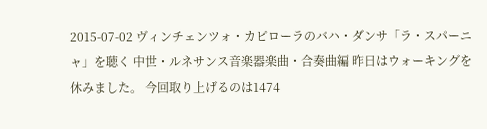2015-07-02 ヴィンチェンツォ・カピローラのバハ・ダンサ「ラ・スパーニャ」を聴く 中世・ルネサンス音楽器楽曲・合奏曲編 昨日はウォーキングを休みました。 今回取り上げるのは1474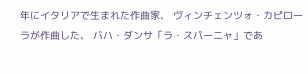年にイタリアで生まれた作曲家、 ヴィンチェンツォ・カピローラが作曲した、 バハ・ダンサ「ラ・スパーニャ」であ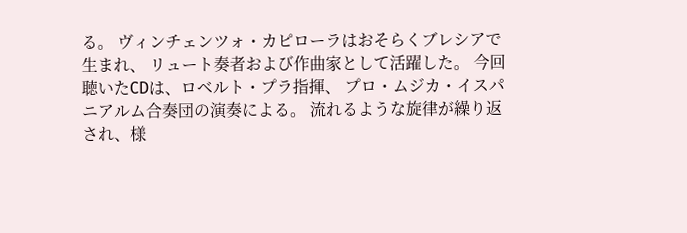る。 ヴィンチェンツォ・カピローラはおそらくブレシアで生まれ、 リュート奏者および作曲家として活躍した。 今回聴いたCDは、ロベルト・プラ指揮、 プロ・ムジカ・イスパニアルム合奏団の演奏による。 流れるような旋律が繰り返され、様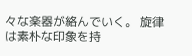々な楽器が絡んでいく。 旋律は素朴な印象を持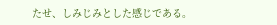たせ、しみじみとした感じである。